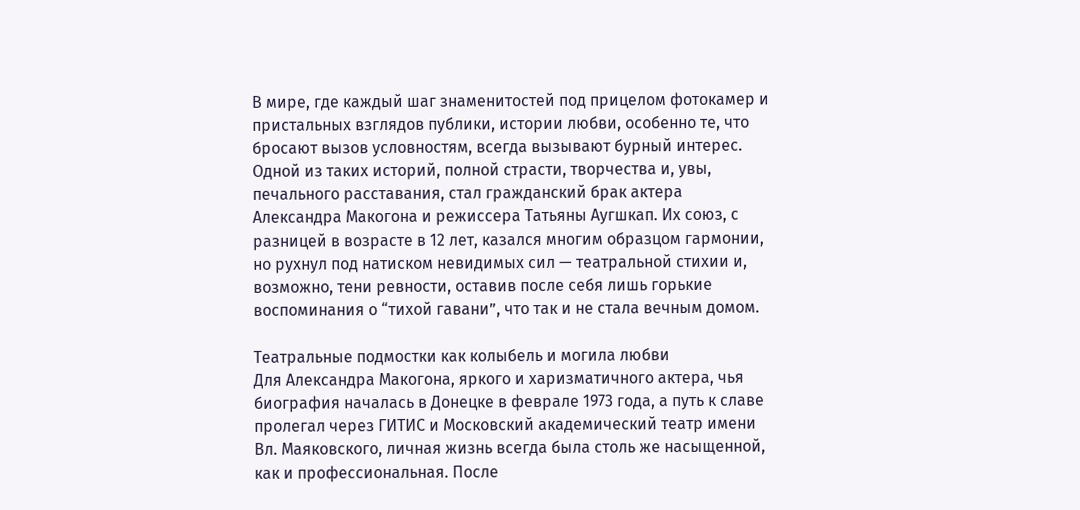В мире, где каждый шаг знаменитостей под прицелом фотокамер и пристальных взглядов публики, истории любви, особенно те, что бросают вызов условностям, всегда вызывают бурный интерес. Одной из таких историй, полной страсти, творчества и, увы, печального расставания, стал гражданский брак актера Александра Макогона и режиссера Татьяны Аугшкап. Их союз, с разницей в возрасте в 12 лет, казался многим образцом гармонии, но рухнул под натиском невидимых сил — театральной стихии и, возможно, тени ревности, оставив после себя лишь горькие воспоминания о “тихой гавани”, что так и не стала вечным домом.

Театральные подмостки как колыбель и могила любви
Для Александра Макогона, яркого и харизматичного актера, чья биография началась в Донецке в феврале 1973 года, а путь к славе пролегал через ГИТИС и Московский академический театр имени Вл. Маяковского, личная жизнь всегда была столь же насыщенной, как и профессиональная. После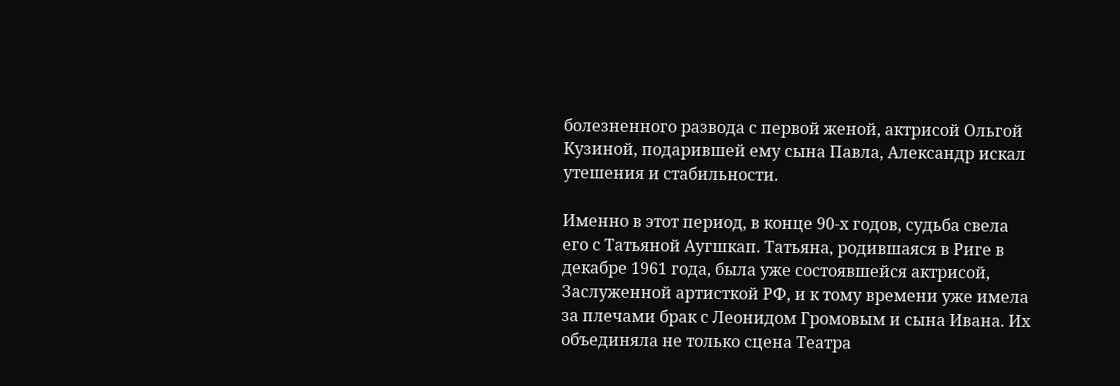болезненного развода с первой женой, актрисой Ольгой Кузиной, подарившей ему сына Павла, Александр искал утешения и стабильности.

Именно в этот период, в конце 90-х годов, судьба свела его с Татьяной Аугшкап. Татьяна, родившаяся в Риге в декабре 1961 года, была уже состоявшейся актрисой, Заслуженной артисткой РФ, и к тому времени уже имела за плечами брак с Леонидом Громовым и сына Ивана. Их объединяла не только сцена Театра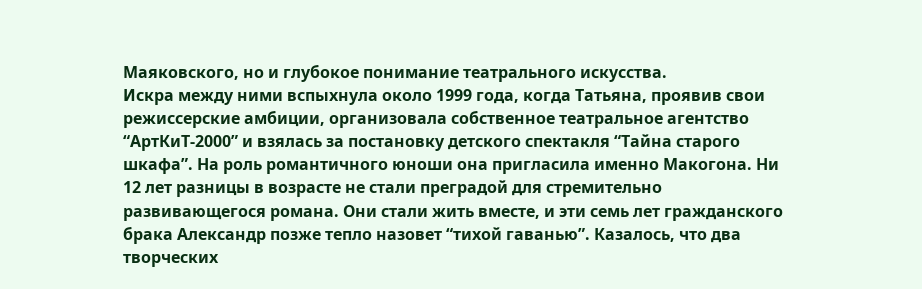Маяковского, но и глубокое понимание театрального искусства.
Искра между ними вспыхнула около 1999 года, когда Татьяна, проявив свои режиссерские амбиции, организовала собственное театральное агентство “АртКиТ-2000” и взялась за постановку детского спектакля “Тайна старого шкафа”. На роль романтичного юноши она пригласила именно Макогона. Ни 12 лет разницы в возрасте не стали преградой для стремительно развивающегося романа. Они стали жить вместе, и эти семь лет гражданского брака Александр позже тепло назовет “тихой гаванью”. Казалось, что два творческих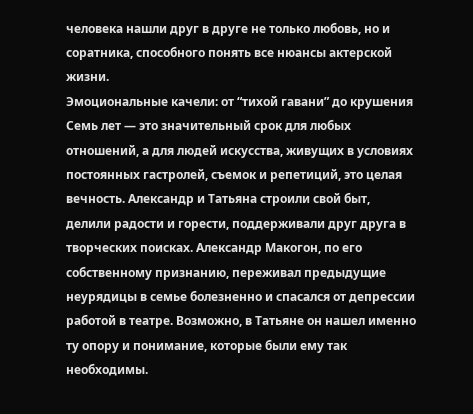человека нашли друг в друге не только любовь, но и соратника, способного понять все нюансы актерской жизни.
Эмоциональные качели: от “тихой гавани” до крушения
Семь лет — это значительный срок для любых отношений, а для людей искусства, живущих в условиях постоянных гастролей, съемок и репетиций, это целая вечность. Александр и Татьяна строили свой быт, делили радости и горести, поддерживали друг друга в творческих поисках. Александр Макогон, по его собственному признанию, переживал предыдущие неурядицы в семье болезненно и спасался от депрессии работой в театре. Возможно, в Татьяне он нашел именно ту опору и понимание, которые были ему так необходимы.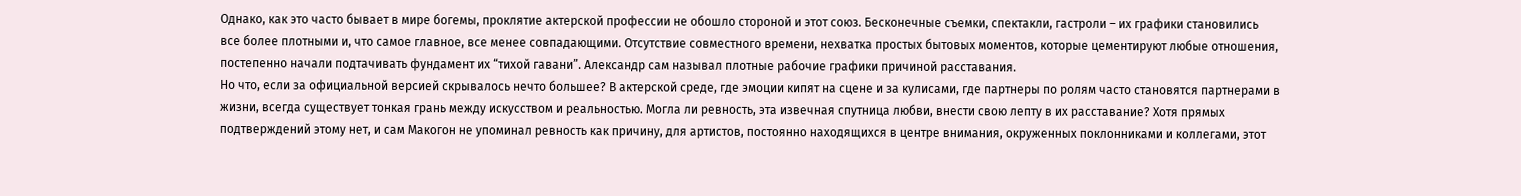Однако, как это часто бывает в мире богемы, проклятие актерской профессии не обошло стороной и этот союз. Бесконечные съемки, спектакли, гастроли – их графики становились все более плотными и, что самое главное, все менее совпадающими. Отсутствие совместного времени, нехватка простых бытовых моментов, которые цементируют любые отношения, постепенно начали подтачивать фундамент их “тихой гавани”. Александр сам называл плотные рабочие графики причиной расставания.
Но что, если за официальной версией скрывалось нечто большее? В актерской среде, где эмоции кипят на сцене и за кулисами, где партнеры по ролям часто становятся партнерами в жизни, всегда существует тонкая грань между искусством и реальностью. Могла ли ревность, эта извечная спутница любви, внести свою лепту в их расставание? Хотя прямых подтверждений этому нет, и сам Макогон не упоминал ревность как причину, для артистов, постоянно находящихся в центре внимания, окруженных поклонниками и коллегами, этот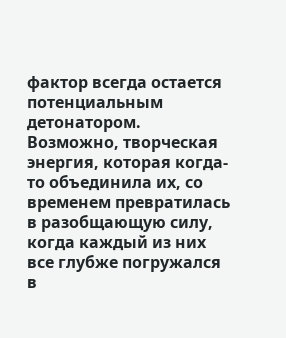фактор всегда остается потенциальным детонатором. Возможно, творческая энергия, которая когда-то объединила их, со временем превратилась в разобщающую силу, когда каждый из них все глубже погружался в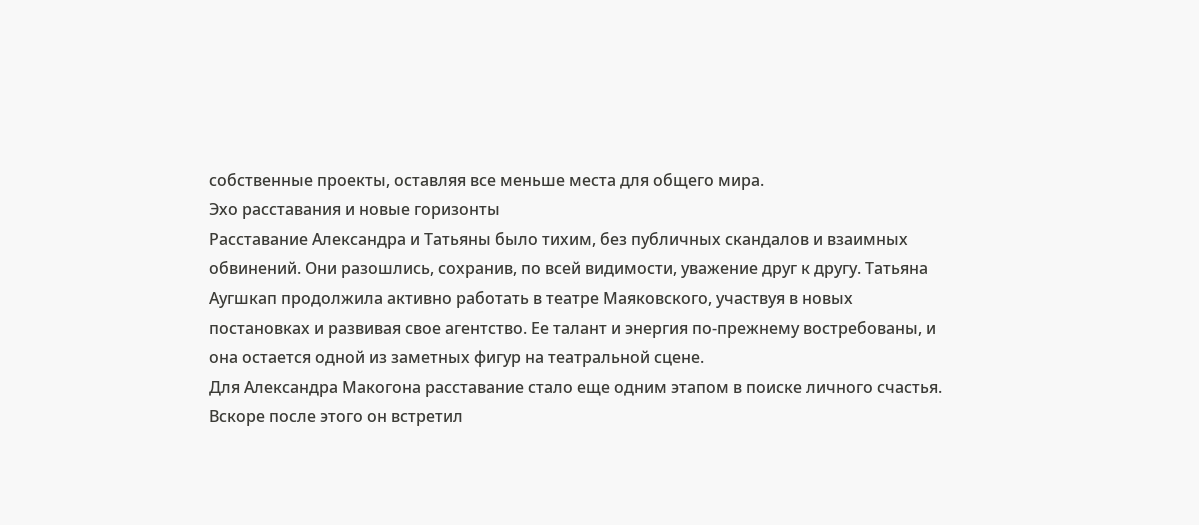собственные проекты, оставляя все меньше места для общего мира.
Эхо расставания и новые горизонты
Расставание Александра и Татьяны было тихим, без публичных скандалов и взаимных обвинений. Они разошлись, сохранив, по всей видимости, уважение друг к другу. Татьяна Аугшкап продолжила активно работать в театре Маяковского, участвуя в новых постановках и развивая свое агентство. Ее талант и энергия по-прежнему востребованы, и она остается одной из заметных фигур на театральной сцене.
Для Александра Макогона расставание стало еще одним этапом в поиске личного счастья. Вскоре после этого он встретил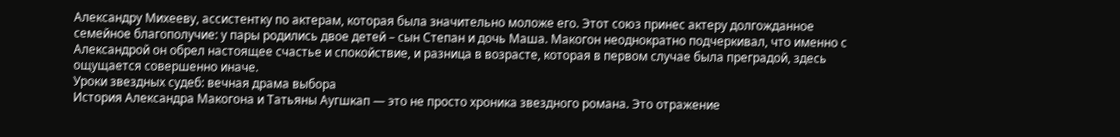Александру Михееву, ассистентку по актерам, которая была значительно моложе его. Этот союз принес актеру долгожданное семейное благополучие: у пары родились двое детей – сын Степан и дочь Маша. Макогон неоднократно подчеркивал, что именно с Александрой он обрел настоящее счастье и спокойствие, и разница в возрасте, которая в первом случае была преградой, здесь ощущается совершенно иначе.
Уроки звездных судеб: вечная драма выбора
История Александра Макогона и Татьяны Аугшкап — это не просто хроника звездного романа. Это отражение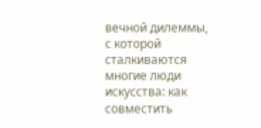вечной дилеммы, с которой сталкиваются многие люди искусства: как совместить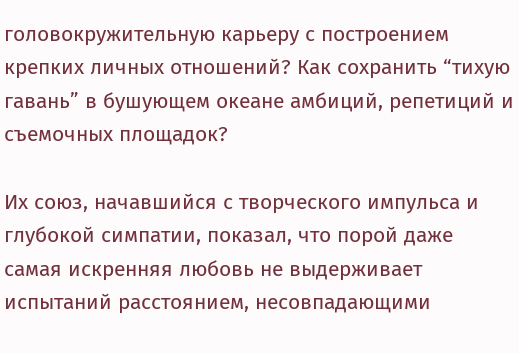головокружительную карьеру с построением крепких личных отношений? Как сохранить “тихую гавань” в бушующем океане амбиций, репетиций и съемочных площадок?

Их союз, начавшийся с творческого импульса и глубокой симпатии, показал, что порой даже самая искренняя любовь не выдерживает испытаний расстоянием, несовпадающими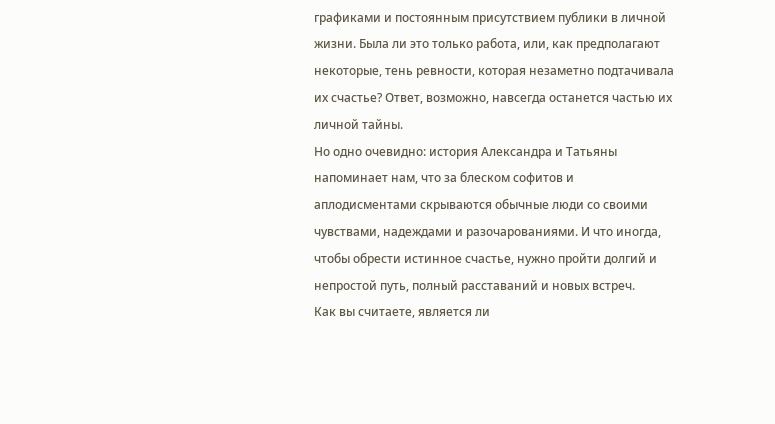графиками и постоянным присутствием публики в личной жизни. Была ли это только работа, или, как предполагают некоторые, тень ревности, которая незаметно подтачивала их счастье? Ответ, возможно, навсегда останется частью их личной тайны.
Но одно очевидно: история Александра и Татьяны напоминает нам, что за блеском софитов и аплодисментами скрываются обычные люди со своими чувствами, надеждами и разочарованиями. И что иногда, чтобы обрести истинное счастье, нужно пройти долгий и непростой путь, полный расставаний и новых встреч.
Как вы считаете, является ли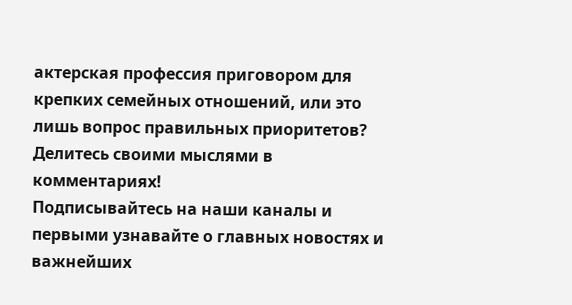актерская профессия приговором для крепких семейных отношений, или это лишь вопрос правильных приоритетов? Делитесь своими мыслями в комментариях!
Подписывайтесь на наши каналы и первыми узнавайте о главных новостях и важнейших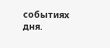событиях дня.